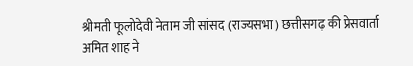श्रीमती फूलोदेवी नेताम जी सांसद (राज्यसभा) छत्तीसगढ़ की प्रेसवार्ता
अमित शाह ने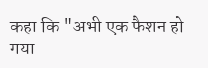कहा कि "अभी एक फैशन हो गया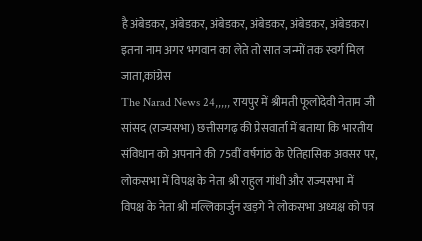है अंबेडकर, अंबेडकर, अंबेडकर, अंबेडकर, अंबेडकर, अंबेडकर। इतना नाम अगर भगवान का लेते तो सात जन्मों तक स्वर्ग मिल जाता,कांग्रेस
The Narad News 24,,,,, रायपुर में श्रीमती फूलोदेवी नेताम जी सांसद (राज्यसभा) छत्तीसगढ़ की प्रेसवार्ता में बताया कि भारतीय संविधान को अपनाने की 75वीं वर्षगांठ के ऐतिहासिक अवसर पर, लोकसभा में विपक्ष के नेता श्री राहुल गांधी और राज्यसभा में विपक्ष के नेता श्री मल्लिकार्जुन खड़गे ने लोकसभा अध्यक्ष को पत्र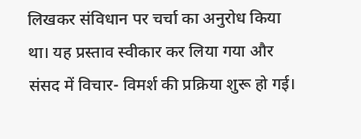लिखकर संविधान पर चर्चा का अनुरोध किया था। यह प्रस्ताव स्वीकार कर लिया गया और संसद में विचार- विमर्श की प्रक्रिया शुरू हो गई।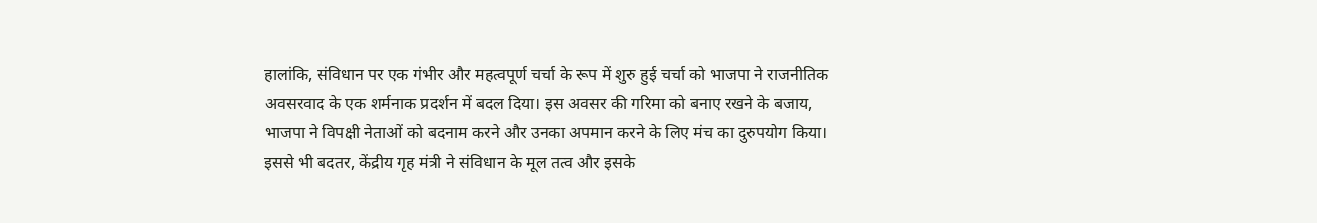हालांकि, संविधान पर एक गंभीर और महत्वपूर्ण चर्चा के रूप में शुरु हुई चर्चा को भाजपा ने राजनीतिक अवसरवाद के एक शर्मनाक प्रदर्शन में बदल दिया। इस अवसर की गरिमा को बनाए रखने के बजाय, भाजपा ने विपक्षी नेताओं को बदनाम करने और उनका अपमान करने के लिए मंच का दुरुपयोग किया। इससे भी बदतर, केंद्रीय गृह मंत्री ने संविधान के मूल तत्व और इसके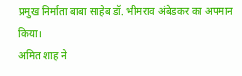प्रमुख निर्माता बाबा साहेब डॉ. भीमराव अंबेडकर का अपमान किया।
अमित शाह ने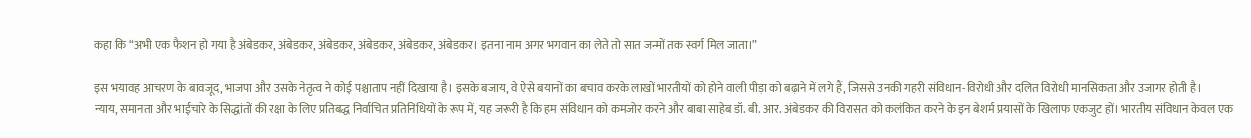कहा कि “अभी एक फैशन हो गया है अंबेडकर, अंबेडकर, अंबेडकर, अंबेडकर, अंबेडकर, अंबेडकर। इतना नाम अगर भगवान का लेते तो सात जन्मों तक स्वर्ग मिल जाता।”

इस भयावह आचरण के बावजूद, भाजपा और उसके नेतृत्व ने कोई पश्चाताप नहीं दिखाया है। इसके बजाय, वे ऐसे बयानों का बचाव करके लाखों भारतीयों को होने वाली पीड़ा को बढ़ाने में लगे हैं, जिससे उनकी गहरी संविधान-विरोधी और दलित विरोधी मानसिकता और उजागर होती है।
न्याय, समानता और भाईचारे के सिद्धांतों की रक्षा के लिए प्रतिबद्ध निर्वाचित प्रतिनिधियों के रूप में, यह जरूरी है कि हम संविधान को कमजोर करने और बाबा साहेब डॉ. बी. आर. अंबेडकर की विरासत को कलंकित करने के इन बेशर्म प्रयासों के खिलाफ एकजुट हों। भारतीय संविधान केवल एक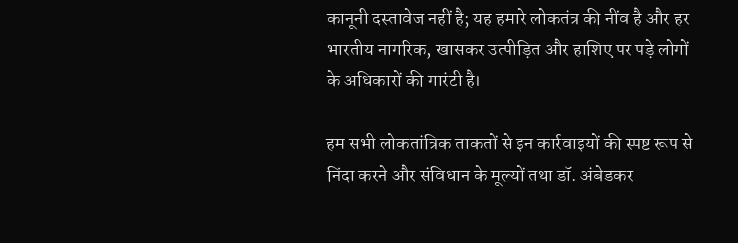कानूनी दस्तावेज नहीं है; यह हमारे लोकतंत्र की नींव है और हर भारतीय नागरिक, खासकर उत्पीड़ित और हाशिए पर पड़े लोगों के अधिकारों की गारंटी है।

हम सभी लोकतांत्रिक ताकतों से इन कार्रवाइयों की स्पष्ट रूप से निंदा करने और संविधान के मूल्यों तथा डॉ. अंबेडकर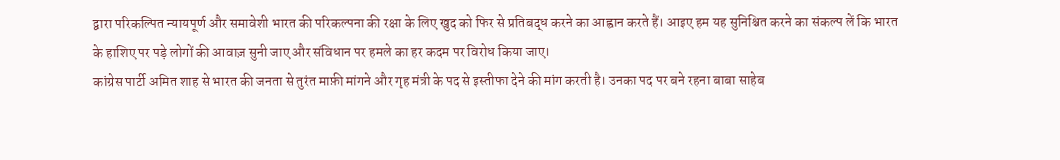द्वारा परिकल्पित न्यायपूर्ण और समावेशी भारत की परिकल्पना की रक्षा के लिए खुद को फिर से प्रतिबद्ध करने का आह्वान करते हैं। आइए हम यह सुनिश्चित करने का संकल्प लें कि भारत के हाशिए पर पड़े लोगों की आवाज़ सुनी जाए और संविधान पर हमले का हर कदम पर विरोध किया जाए।
कांग्रेस पार्टी अमित शाह से भारत की जनता से तुरंत माफ़ी मांगने और गृह मंत्री के पद से इस्तीफा देने की मांग करती है। उनका पद पर बने रहना बाबा साहेब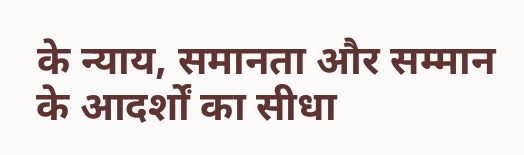के न्याय, समानता और सम्मान के आदर्शों का सीधा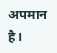अपमान है।